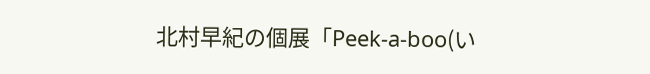北村早紀の個展「Peek-a-boo(い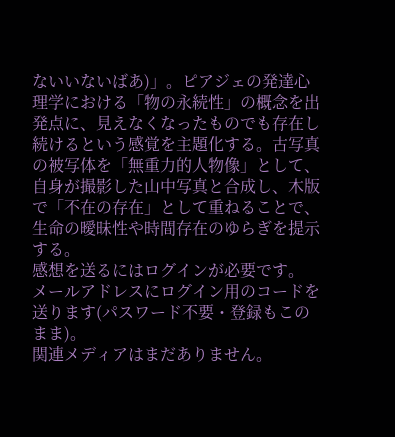ないいないばあ)」。ピアジェの発達心理学における「物の永続性」の概念を出発点に、見えなくなったものでも存在し続けるという感覚を主題化する。古写真の被写体を「無重力的人物像」として、自身が撮影した山中写真と合成し、木版で「不在の存在」として重ねることで、生命の曖昧性や時間存在のゆらぎを提示する。
感想を送るにはログインが必要です。
メールアドレスにログイン用のコードを送ります(パスワード不要・登録もこのまま)。
関連メディアはまだありません。